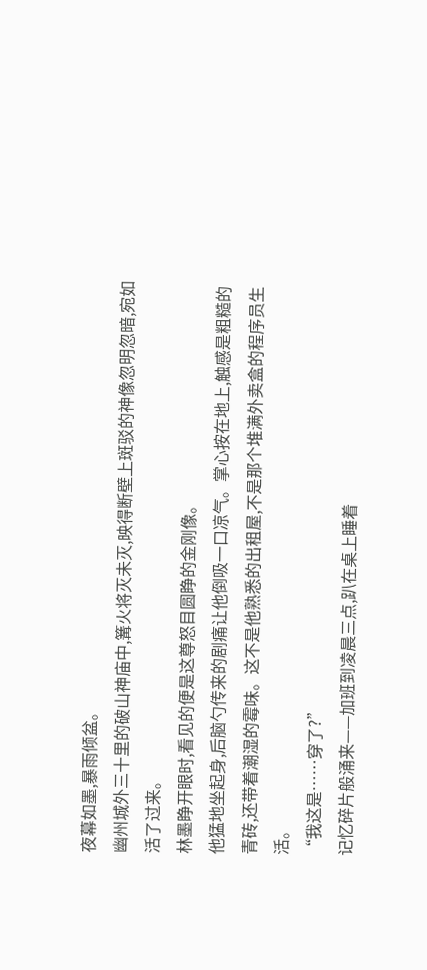夜幕如墨,暴雨倾盆。
幽州城外三十里的破山神庙中,篝火将灭未灭,映得断壁上斑驳的神像忽明忽暗,宛如活了过来。
林墨睁开眼时,看见的便是这尊怒目圆睁的金刚像。
他猛地坐起身,后脑勺传来的剧痛让他倒吸一口凉气。掌心按在地上,触感是粗糙的青砖,还带着潮湿的霉味。这不是他熟悉的出租屋,不是那个堆满外卖盒的程序员生活。
“我这是……穿了?”
记忆碎片般涌来——加班到凌晨三点,趴在桌上睡着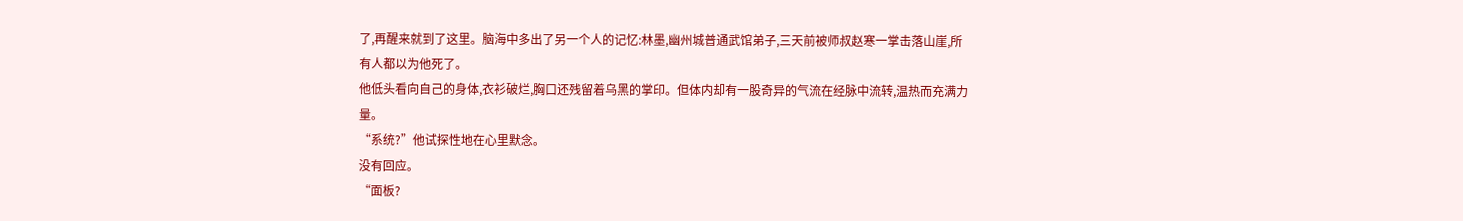了,再醒来就到了这里。脑海中多出了另一个人的记忆:林墨,幽州城普通武馆弟子,三天前被师叔赵寒一掌击落山崖,所有人都以为他死了。
他低头看向自己的身体,衣衫破烂,胸口还残留着乌黑的掌印。但体内却有一股奇异的气流在经脉中流转,温热而充满力量。
“系统?”他试探性地在心里默念。
没有回应。
“面板?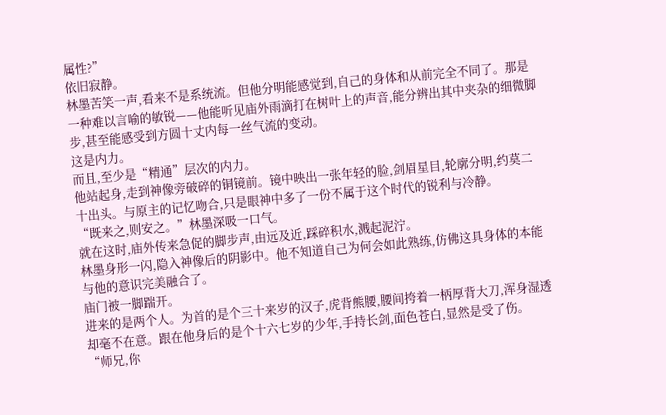属性?”
依旧寂静。
林墨苦笑一声,看来不是系统流。但他分明能感觉到,自己的身体和从前完全不同了。那是一种难以言喻的敏锐——他能听见庙外雨滴打在树叶上的声音,能分辨出其中夹杂的细微脚步,甚至能感受到方圆十丈内每一丝气流的变动。
这是内力。
而且,至少是“精通”层次的内力。
他站起身,走到神像旁破碎的铜镜前。镜中映出一张年轻的脸,剑眉星目,轮廓分明,约莫二十出头。与原主的记忆吻合,只是眼神中多了一份不属于这个时代的锐利与冷静。
“既来之,则安之。”林墨深吸一口气。
就在这时,庙外传来急促的脚步声,由远及近,踩碎积水,溅起泥泞。
林墨身形一闪,隐入神像后的阴影中。他不知道自己为何会如此熟练,仿佛这具身体的本能与他的意识完美融合了。
庙门被一脚踹开。
进来的是两个人。为首的是个三十来岁的汉子,虎背熊腰,腰间挎着一柄厚背大刀,浑身湿透却毫不在意。跟在他身后的是个十六七岁的少年,手持长剑,面色苍白,显然是受了伤。
“师兄,你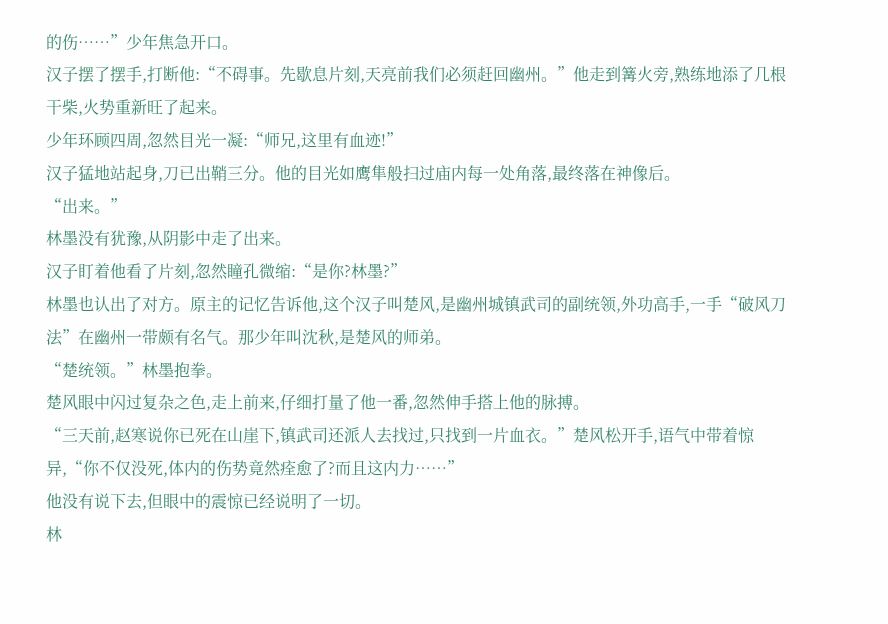的伤……”少年焦急开口。
汉子摆了摆手,打断他:“不碍事。先歇息片刻,天亮前我们必须赶回幽州。”他走到篝火旁,熟练地添了几根干柴,火势重新旺了起来。
少年环顾四周,忽然目光一凝:“师兄,这里有血迹!”
汉子猛地站起身,刀已出鞘三分。他的目光如鹰隼般扫过庙内每一处角落,最终落在神像后。
“出来。”
林墨没有犹豫,从阴影中走了出来。
汉子盯着他看了片刻,忽然瞳孔微缩:“是你?林墨?”
林墨也认出了对方。原主的记忆告诉他,这个汉子叫楚风,是幽州城镇武司的副统领,外功高手,一手“破风刀法”在幽州一带颇有名气。那少年叫沈秋,是楚风的师弟。
“楚统领。”林墨抱拳。
楚风眼中闪过复杂之色,走上前来,仔细打量了他一番,忽然伸手搭上他的脉搏。
“三天前,赵寒说你已死在山崖下,镇武司还派人去找过,只找到一片血衣。”楚风松开手,语气中带着惊异,“你不仅没死,体内的伤势竟然痊愈了?而且这内力……”
他没有说下去,但眼中的震惊已经说明了一切。
林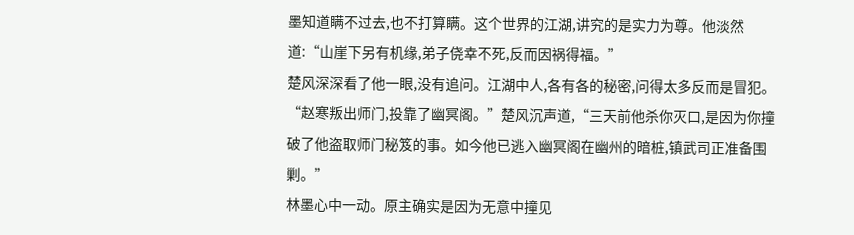墨知道瞒不过去,也不打算瞒。这个世界的江湖,讲究的是实力为尊。他淡然道:“山崖下另有机缘,弟子侥幸不死,反而因祸得福。”
楚风深深看了他一眼,没有追问。江湖中人,各有各的秘密,问得太多反而是冒犯。
“赵寒叛出师门,投靠了幽冥阁。”楚风沉声道,“三天前他杀你灭口,是因为你撞破了他盗取师门秘笈的事。如今他已逃入幽冥阁在幽州的暗桩,镇武司正准备围剿。”
林墨心中一动。原主确实是因为无意中撞见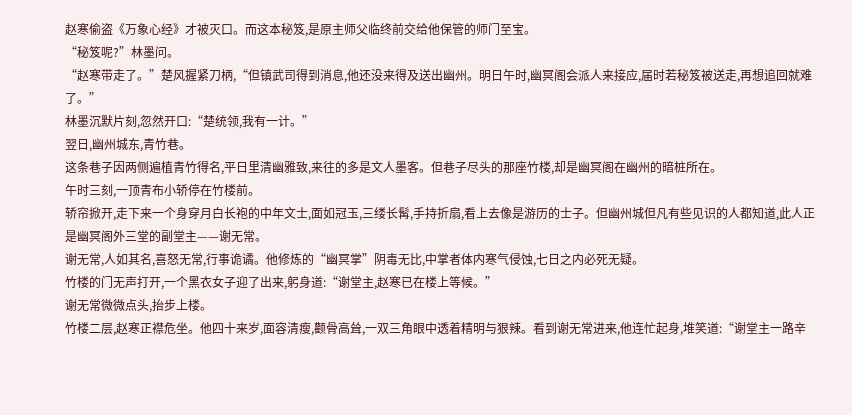赵寒偷盗《万象心经》才被灭口。而这本秘笈,是原主师父临终前交给他保管的师门至宝。
“秘笈呢?”林墨问。
“赵寒带走了。”楚风握紧刀柄,“但镇武司得到消息,他还没来得及送出幽州。明日午时,幽冥阁会派人来接应,届时若秘笈被送走,再想追回就难了。”
林墨沉默片刻,忽然开口:“楚统领,我有一计。”
翌日,幽州城东,青竹巷。
这条巷子因两侧遍植青竹得名,平日里清幽雅致,来往的多是文人墨客。但巷子尽头的那座竹楼,却是幽冥阁在幽州的暗桩所在。
午时三刻,一顶青布小轿停在竹楼前。
轿帘掀开,走下来一个身穿月白长袍的中年文士,面如冠玉,三缕长髯,手持折扇,看上去像是游历的士子。但幽州城但凡有些见识的人都知道,此人正是幽冥阁外三堂的副堂主——谢无常。
谢无常,人如其名,喜怒无常,行事诡谲。他修炼的“幽冥掌”阴毒无比,中掌者体内寒气侵蚀,七日之内必死无疑。
竹楼的门无声打开,一个黑衣女子迎了出来,躬身道:“谢堂主,赵寒已在楼上等候。”
谢无常微微点头,抬步上楼。
竹楼二层,赵寒正襟危坐。他四十来岁,面容清瘦,颧骨高耸,一双三角眼中透着精明与狠辣。看到谢无常进来,他连忙起身,堆笑道:“谢堂主一路辛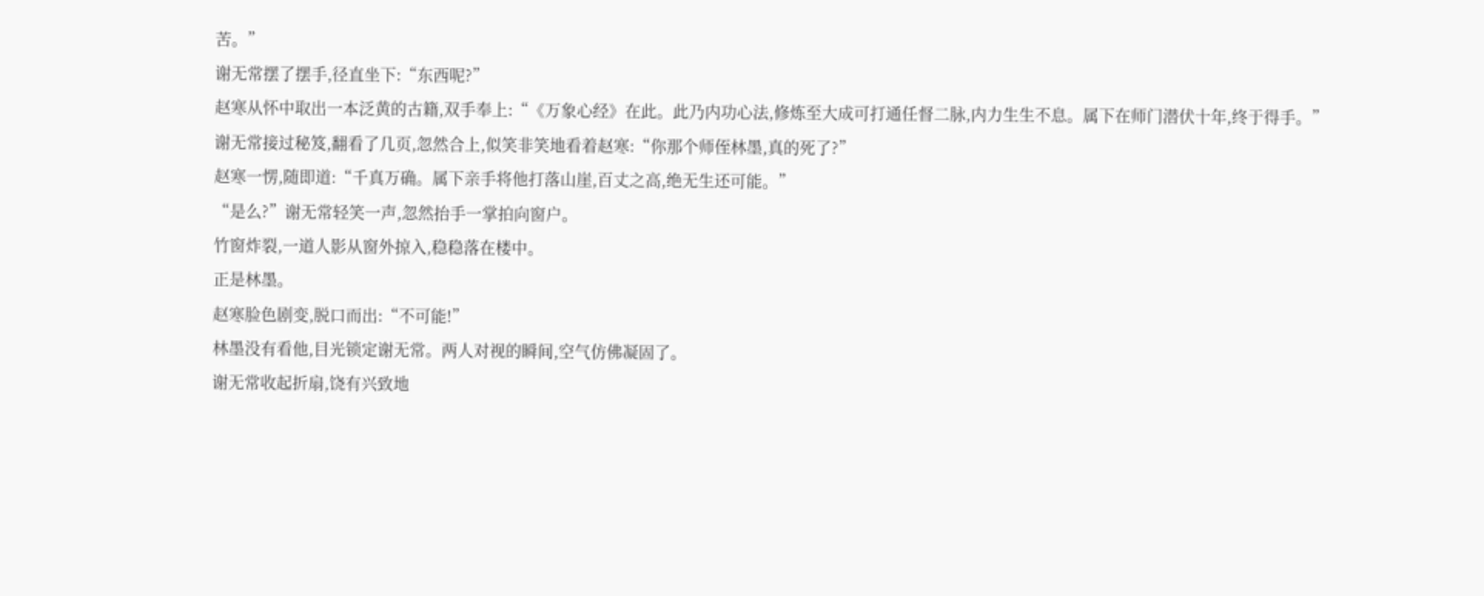苦。”
谢无常摆了摆手,径直坐下:“东西呢?”
赵寒从怀中取出一本泛黄的古籍,双手奉上:“《万象心经》在此。此乃内功心法,修炼至大成可打通任督二脉,内力生生不息。属下在师门潜伏十年,终于得手。”
谢无常接过秘笈,翻看了几页,忽然合上,似笑非笑地看着赵寒:“你那个师侄林墨,真的死了?”
赵寒一愣,随即道:“千真万确。属下亲手将他打落山崖,百丈之高,绝无生还可能。”
“是么?”谢无常轻笑一声,忽然抬手一掌拍向窗户。
竹窗炸裂,一道人影从窗外掠入,稳稳落在楼中。
正是林墨。
赵寒脸色剧变,脱口而出:“不可能!”
林墨没有看他,目光锁定谢无常。两人对视的瞬间,空气仿佛凝固了。
谢无常收起折扇,饶有兴致地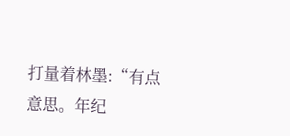打量着林墨:“有点意思。年纪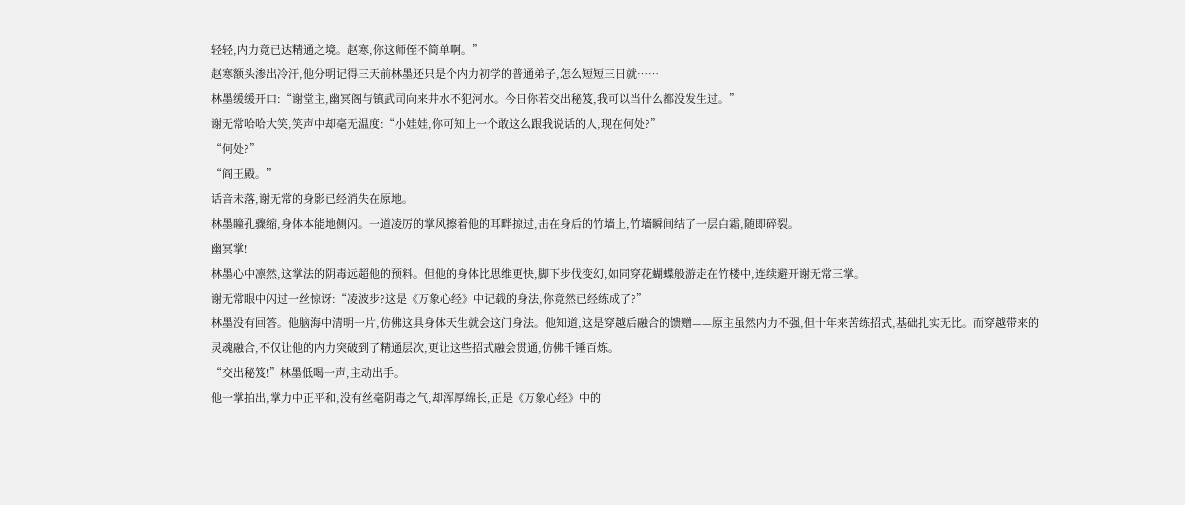轻轻,内力竟已达精通之境。赵寒,你这师侄不简单啊。”
赵寒额头渗出冷汗,他分明记得三天前林墨还只是个内力初学的普通弟子,怎么短短三日就……
林墨缓缓开口:“谢堂主,幽冥阁与镇武司向来井水不犯河水。今日你若交出秘笈,我可以当什么都没发生过。”
谢无常哈哈大笑,笑声中却毫无温度:“小娃娃,你可知上一个敢这么跟我说话的人,现在何处?”
“何处?”
“阎王殿。”
话音未落,谢无常的身影已经消失在原地。
林墨瞳孔骤缩,身体本能地侧闪。一道凌厉的掌风擦着他的耳畔掠过,击在身后的竹墙上,竹墙瞬间结了一层白霜,随即碎裂。
幽冥掌!
林墨心中凛然,这掌法的阴毒远超他的预料。但他的身体比思维更快,脚下步伐变幻,如同穿花蝴蝶般游走在竹楼中,连续避开谢无常三掌。
谢无常眼中闪过一丝惊讶:“凌波步?这是《万象心经》中记载的身法,你竟然已经练成了?”
林墨没有回答。他脑海中清明一片,仿佛这具身体天生就会这门身法。他知道,这是穿越后融合的馈赠——原主虽然内力不强,但十年来苦练招式,基础扎实无比。而穿越带来的灵魂融合,不仅让他的内力突破到了精通层次,更让这些招式融会贯通,仿佛千锤百炼。
“交出秘笈!”林墨低喝一声,主动出手。
他一掌拍出,掌力中正平和,没有丝毫阴毒之气,却浑厚绵长,正是《万象心经》中的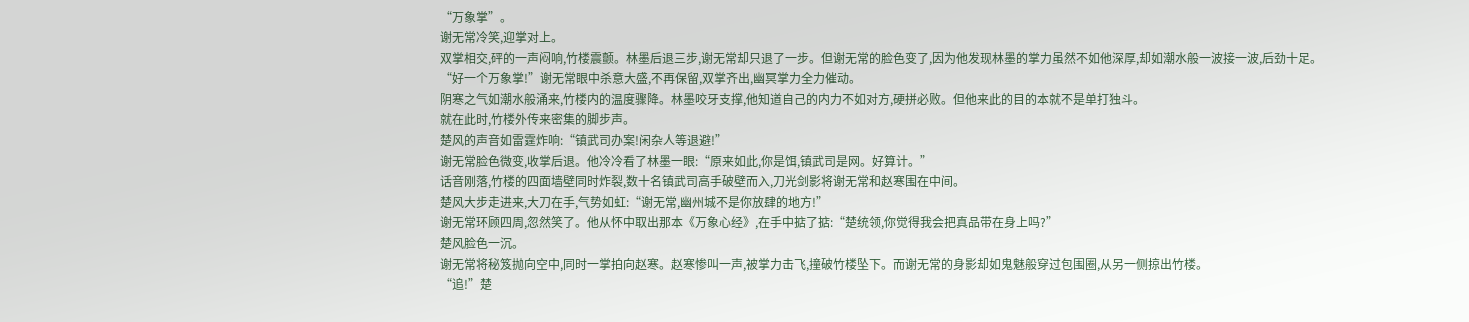“万象掌”。
谢无常冷笑,迎掌对上。
双掌相交,砰的一声闷响,竹楼震颤。林墨后退三步,谢无常却只退了一步。但谢无常的脸色变了,因为他发现林墨的掌力虽然不如他深厚,却如潮水般一波接一波,后劲十足。
“好一个万象掌!”谢无常眼中杀意大盛,不再保留,双掌齐出,幽冥掌力全力催动。
阴寒之气如潮水般涌来,竹楼内的温度骤降。林墨咬牙支撑,他知道自己的内力不如对方,硬拼必败。但他来此的目的本就不是单打独斗。
就在此时,竹楼外传来密集的脚步声。
楚风的声音如雷霆炸响:“镇武司办案!闲杂人等退避!”
谢无常脸色微变,收掌后退。他冷冷看了林墨一眼:“原来如此,你是饵,镇武司是网。好算计。”
话音刚落,竹楼的四面墙壁同时炸裂,数十名镇武司高手破壁而入,刀光剑影将谢无常和赵寒围在中间。
楚风大步走进来,大刀在手,气势如虹:“谢无常,幽州城不是你放肆的地方!”
谢无常环顾四周,忽然笑了。他从怀中取出那本《万象心经》,在手中掂了掂:“楚统领,你觉得我会把真品带在身上吗?”
楚风脸色一沉。
谢无常将秘笈抛向空中,同时一掌拍向赵寒。赵寒惨叫一声,被掌力击飞,撞破竹楼坠下。而谢无常的身影却如鬼魅般穿过包围圈,从另一侧掠出竹楼。
“追!”楚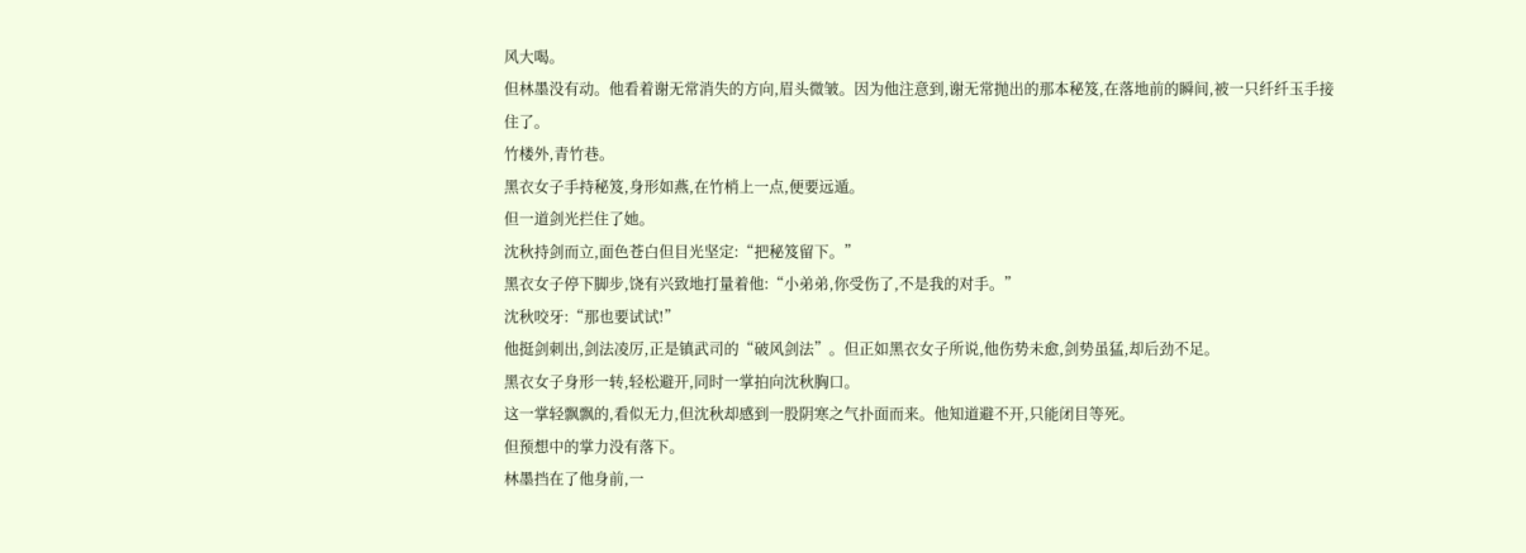风大喝。
但林墨没有动。他看着谢无常消失的方向,眉头微皱。因为他注意到,谢无常抛出的那本秘笈,在落地前的瞬间,被一只纤纤玉手接住了。
竹楼外,青竹巷。
黑衣女子手持秘笈,身形如燕,在竹梢上一点,便要远遁。
但一道剑光拦住了她。
沈秋持剑而立,面色苍白但目光坚定:“把秘笈留下。”
黑衣女子停下脚步,饶有兴致地打量着他:“小弟弟,你受伤了,不是我的对手。”
沈秋咬牙:“那也要试试!”
他挺剑刺出,剑法凌厉,正是镇武司的“破风剑法”。但正如黑衣女子所说,他伤势未愈,剑势虽猛,却后劲不足。
黑衣女子身形一转,轻松避开,同时一掌拍向沈秋胸口。
这一掌轻飘飘的,看似无力,但沈秋却感到一股阴寒之气扑面而来。他知道避不开,只能闭目等死。
但预想中的掌力没有落下。
林墨挡在了他身前,一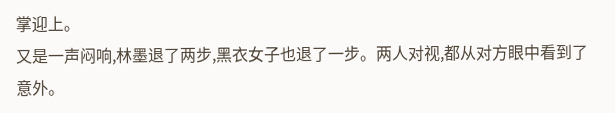掌迎上。
又是一声闷响,林墨退了两步,黑衣女子也退了一步。两人对视,都从对方眼中看到了意外。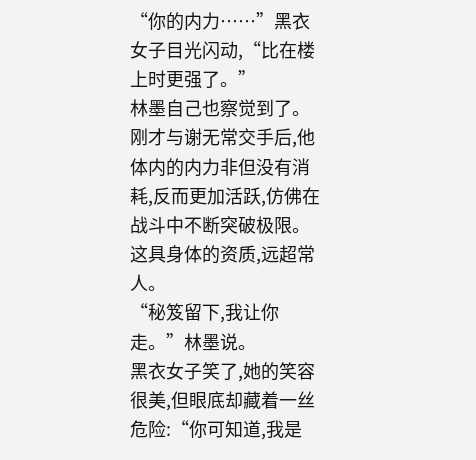“你的内力……”黑衣女子目光闪动,“比在楼上时更强了。”
林墨自己也察觉到了。刚才与谢无常交手后,他体内的内力非但没有消耗,反而更加活跃,仿佛在战斗中不断突破极限。这具身体的资质,远超常人。
“秘笈留下,我让你走。”林墨说。
黑衣女子笑了,她的笑容很美,但眼底却藏着一丝危险:“你可知道,我是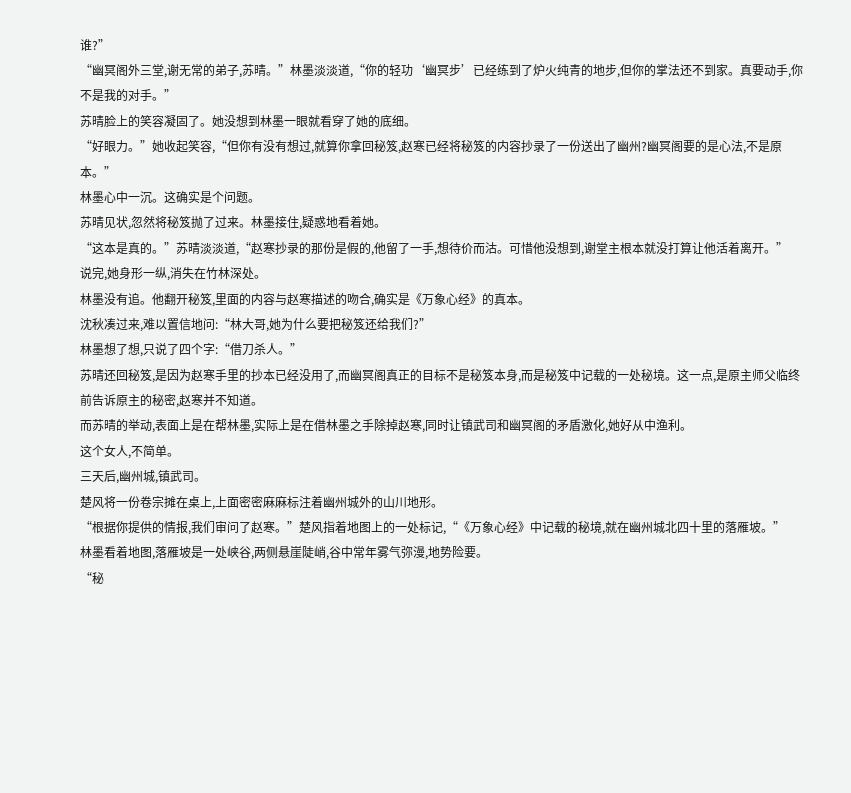谁?”
“幽冥阁外三堂,谢无常的弟子,苏晴。”林墨淡淡道,“你的轻功‘幽冥步’已经练到了炉火纯青的地步,但你的掌法还不到家。真要动手,你不是我的对手。”
苏晴脸上的笑容凝固了。她没想到林墨一眼就看穿了她的底细。
“好眼力。”她收起笑容,“但你有没有想过,就算你拿回秘笈,赵寒已经将秘笈的内容抄录了一份送出了幽州?幽冥阁要的是心法,不是原本。”
林墨心中一沉。这确实是个问题。
苏晴见状,忽然将秘笈抛了过来。林墨接住,疑惑地看着她。
“这本是真的。”苏晴淡淡道,“赵寒抄录的那份是假的,他留了一手,想待价而沽。可惜他没想到,谢堂主根本就没打算让他活着离开。”
说完,她身形一纵,消失在竹林深处。
林墨没有追。他翻开秘笈,里面的内容与赵寒描述的吻合,确实是《万象心经》的真本。
沈秋凑过来,难以置信地问:“林大哥,她为什么要把秘笈还给我们?”
林墨想了想,只说了四个字:“借刀杀人。”
苏晴还回秘笈,是因为赵寒手里的抄本已经没用了,而幽冥阁真正的目标不是秘笈本身,而是秘笈中记载的一处秘境。这一点,是原主师父临终前告诉原主的秘密,赵寒并不知道。
而苏晴的举动,表面上是在帮林墨,实际上是在借林墨之手除掉赵寒,同时让镇武司和幽冥阁的矛盾激化,她好从中渔利。
这个女人,不简单。
三天后,幽州城,镇武司。
楚风将一份卷宗摊在桌上,上面密密麻麻标注着幽州城外的山川地形。
“根据你提供的情报,我们审问了赵寒。”楚风指着地图上的一处标记,“《万象心经》中记载的秘境,就在幽州城北四十里的落雁坡。”
林墨看着地图,落雁坡是一处峡谷,两侧悬崖陡峭,谷中常年雾气弥漫,地势险要。
“秘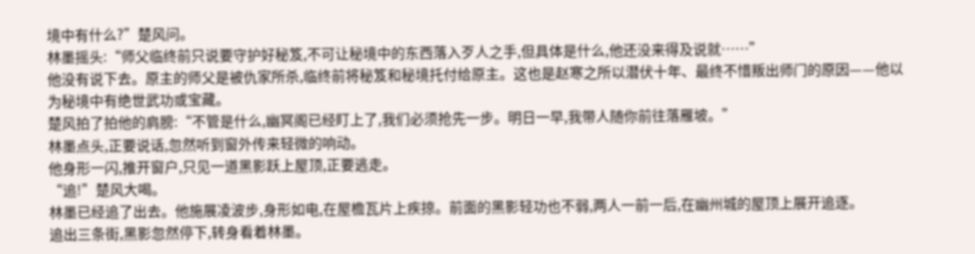境中有什么?”楚风问。
林墨摇头:“师父临终前只说要守护好秘笈,不可让秘境中的东西落入歹人之手,但具体是什么,他还没来得及说就……”
他没有说下去。原主的师父是被仇家所杀,临终前将秘笈和秘境托付给原主。这也是赵寒之所以潜伏十年、最终不惜叛出师门的原因——他以为秘境中有绝世武功或宝藏。
楚风拍了拍他的肩膀:“不管是什么,幽冥阁已经盯上了,我们必须抢先一步。明日一早,我带人随你前往落雁坡。”
林墨点头,正要说话,忽然听到窗外传来轻微的响动。
他身形一闪,推开窗户,只见一道黑影跃上屋顶,正要逃走。
“追!”楚风大喝。
林墨已经追了出去。他施展凌波步,身形如电,在屋檐瓦片上疾掠。前面的黑影轻功也不弱,两人一前一后,在幽州城的屋顶上展开追逐。
追出三条街,黑影忽然停下,转身看着林墨。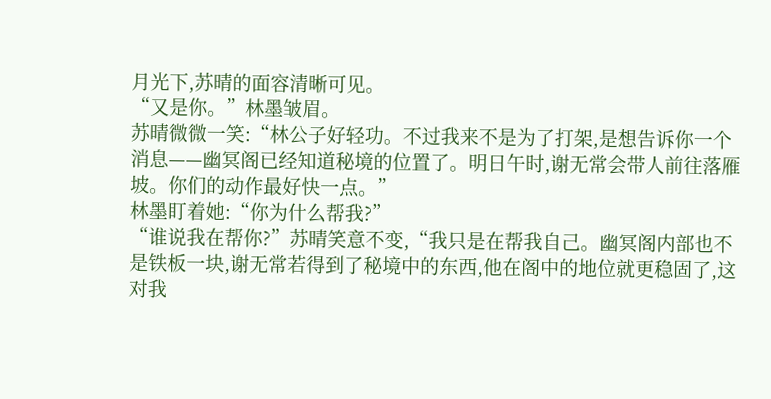月光下,苏晴的面容清晰可见。
“又是你。”林墨皱眉。
苏晴微微一笑:“林公子好轻功。不过我来不是为了打架,是想告诉你一个消息——幽冥阁已经知道秘境的位置了。明日午时,谢无常会带人前往落雁坡。你们的动作最好快一点。”
林墨盯着她:“你为什么帮我?”
“谁说我在帮你?”苏晴笑意不变,“我只是在帮我自己。幽冥阁内部也不是铁板一块,谢无常若得到了秘境中的东西,他在阁中的地位就更稳固了,这对我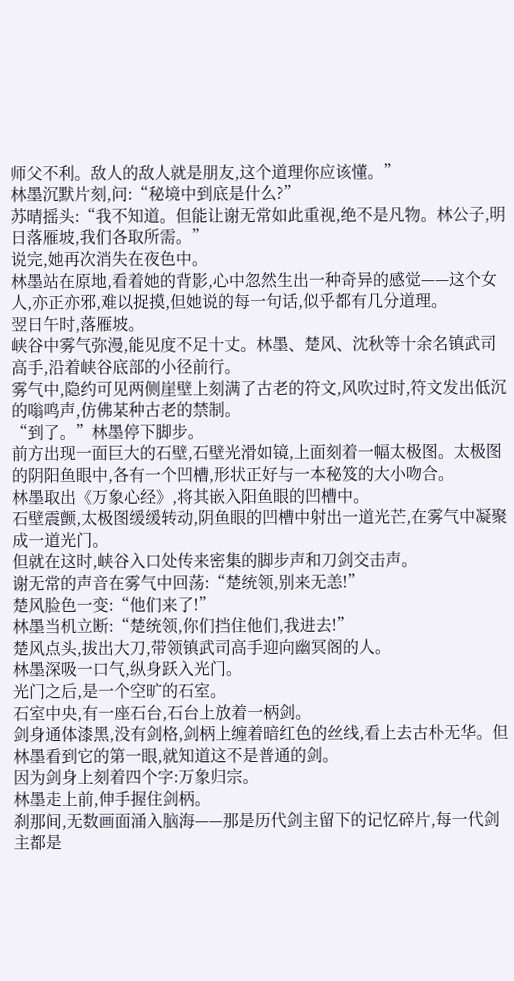师父不利。敌人的敌人就是朋友,这个道理你应该懂。”
林墨沉默片刻,问:“秘境中到底是什么?”
苏晴摇头:“我不知道。但能让谢无常如此重视,绝不是凡物。林公子,明日落雁坡,我们各取所需。”
说完,她再次消失在夜色中。
林墨站在原地,看着她的背影,心中忽然生出一种奇异的感觉——这个女人,亦正亦邪,难以捉摸,但她说的每一句话,似乎都有几分道理。
翌日午时,落雁坡。
峡谷中雾气弥漫,能见度不足十丈。林墨、楚风、沈秋等十余名镇武司高手,沿着峡谷底部的小径前行。
雾气中,隐约可见两侧崖壁上刻满了古老的符文,风吹过时,符文发出低沉的嗡鸣声,仿佛某种古老的禁制。
“到了。”林墨停下脚步。
前方出现一面巨大的石壁,石壁光滑如镜,上面刻着一幅太极图。太极图的阴阳鱼眼中,各有一个凹槽,形状正好与一本秘笈的大小吻合。
林墨取出《万象心经》,将其嵌入阳鱼眼的凹槽中。
石壁震颤,太极图缓缓转动,阴鱼眼的凹槽中射出一道光芒,在雾气中凝聚成一道光门。
但就在这时,峡谷入口处传来密集的脚步声和刀剑交击声。
谢无常的声音在雾气中回荡:“楚统领,别来无恙!”
楚风脸色一变:“他们来了!”
林墨当机立断:“楚统领,你们挡住他们,我进去!”
楚风点头,拔出大刀,带领镇武司高手迎向幽冥阁的人。
林墨深吸一口气,纵身跃入光门。
光门之后,是一个空旷的石室。
石室中央,有一座石台,石台上放着一柄剑。
剑身通体漆黑,没有剑格,剑柄上缠着暗红色的丝线,看上去古朴无华。但林墨看到它的第一眼,就知道这不是普通的剑。
因为剑身上刻着四个字:万象归宗。
林墨走上前,伸手握住剑柄。
刹那间,无数画面涌入脑海——那是历代剑主留下的记忆碎片,每一代剑主都是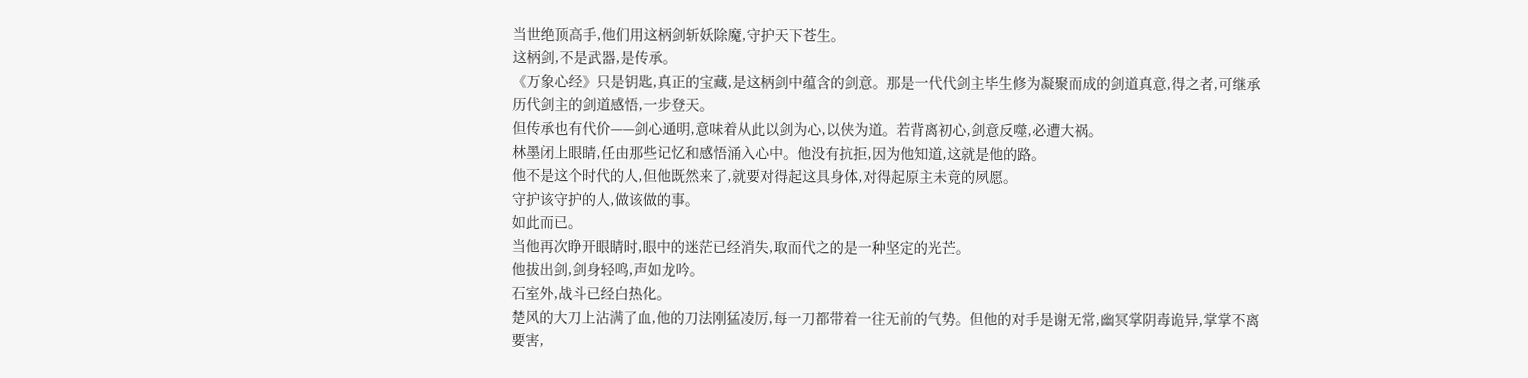当世绝顶高手,他们用这柄剑斩妖除魔,守护天下苍生。
这柄剑,不是武器,是传承。
《万象心经》只是钥匙,真正的宝藏,是这柄剑中蕴含的剑意。那是一代代剑主毕生修为凝聚而成的剑道真意,得之者,可继承历代剑主的剑道感悟,一步登天。
但传承也有代价——剑心通明,意味着从此以剑为心,以侠为道。若背离初心,剑意反噬,必遭大祸。
林墨闭上眼睛,任由那些记忆和感悟涌入心中。他没有抗拒,因为他知道,这就是他的路。
他不是这个时代的人,但他既然来了,就要对得起这具身体,对得起原主未竟的夙愿。
守护该守护的人,做该做的事。
如此而已。
当他再次睁开眼睛时,眼中的迷茫已经消失,取而代之的是一种坚定的光芒。
他拔出剑,剑身轻鸣,声如龙吟。
石室外,战斗已经白热化。
楚风的大刀上沾满了血,他的刀法刚猛凌厉,每一刀都带着一往无前的气势。但他的对手是谢无常,幽冥掌阴毒诡异,掌掌不离要害,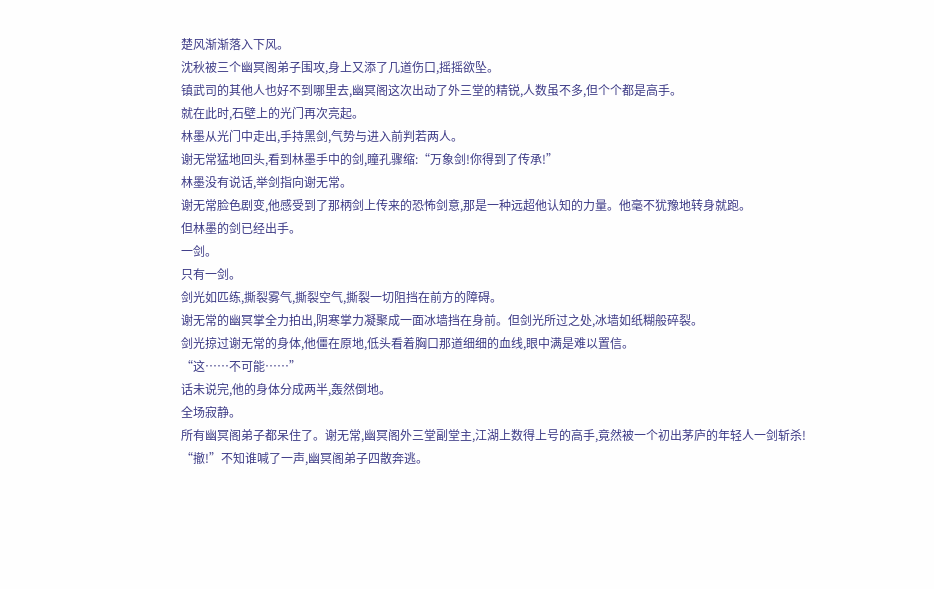楚风渐渐落入下风。
沈秋被三个幽冥阁弟子围攻,身上又添了几道伤口,摇摇欲坠。
镇武司的其他人也好不到哪里去,幽冥阁这次出动了外三堂的精锐,人数虽不多,但个个都是高手。
就在此时,石壁上的光门再次亮起。
林墨从光门中走出,手持黑剑,气势与进入前判若两人。
谢无常猛地回头,看到林墨手中的剑,瞳孔骤缩:“万象剑!你得到了传承!”
林墨没有说话,举剑指向谢无常。
谢无常脸色剧变,他感受到了那柄剑上传来的恐怖剑意,那是一种远超他认知的力量。他毫不犹豫地转身就跑。
但林墨的剑已经出手。
一剑。
只有一剑。
剑光如匹练,撕裂雾气,撕裂空气,撕裂一切阻挡在前方的障碍。
谢无常的幽冥掌全力拍出,阴寒掌力凝聚成一面冰墙挡在身前。但剑光所过之处,冰墙如纸糊般碎裂。
剑光掠过谢无常的身体,他僵在原地,低头看着胸口那道细细的血线,眼中满是难以置信。
“这……不可能……”
话未说完,他的身体分成两半,轰然倒地。
全场寂静。
所有幽冥阁弟子都呆住了。谢无常,幽冥阁外三堂副堂主,江湖上数得上号的高手,竟然被一个初出茅庐的年轻人一剑斩杀!
“撤!”不知谁喊了一声,幽冥阁弟子四散奔逃。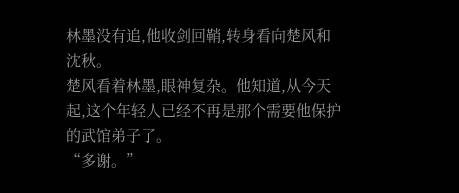林墨没有追,他收剑回鞘,转身看向楚风和沈秋。
楚风看着林墨,眼神复杂。他知道,从今天起,这个年轻人已经不再是那个需要他保护的武馆弟子了。
“多谢。”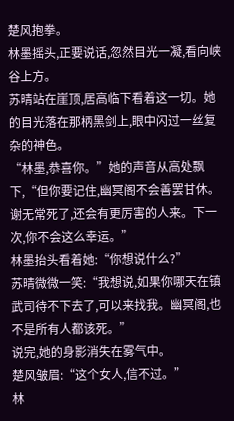楚风抱拳。
林墨摇头,正要说话,忽然目光一凝,看向峡谷上方。
苏晴站在崖顶,居高临下看着这一切。她的目光落在那柄黑剑上,眼中闪过一丝复杂的神色。
“林墨,恭喜你。”她的声音从高处飘下,“但你要记住,幽冥阁不会善罢甘休。谢无常死了,还会有更厉害的人来。下一次,你不会这么幸运。”
林墨抬头看着她:“你想说什么?”
苏晴微微一笑:“我想说,如果你哪天在镇武司待不下去了,可以来找我。幽冥阁,也不是所有人都该死。”
说完,她的身影消失在雾气中。
楚风皱眉:“这个女人,信不过。”
林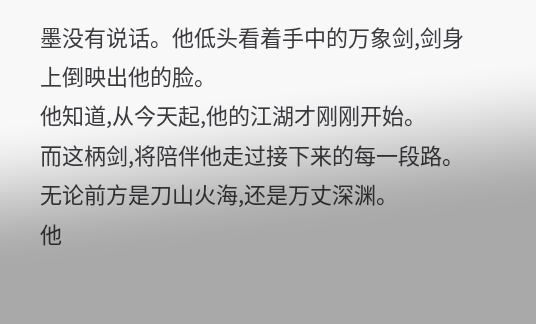墨没有说话。他低头看着手中的万象剑,剑身上倒映出他的脸。
他知道,从今天起,他的江湖才刚刚开始。
而这柄剑,将陪伴他走过接下来的每一段路。
无论前方是刀山火海,还是万丈深渊。
他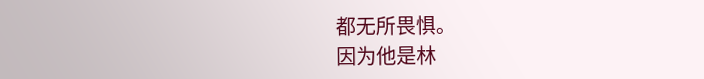都无所畏惧。
因为他是林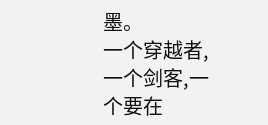墨。
一个穿越者,一个剑客,一个要在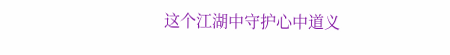这个江湖中守护心中道义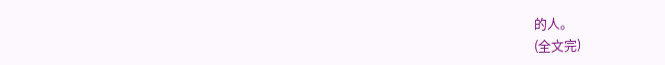的人。
(全文完)